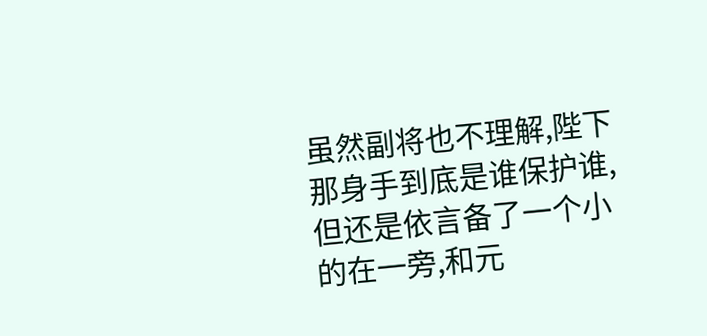虽然副将也不理解,陛下那身手到底是谁保护谁,但还是依言备了一个小的在一旁,和元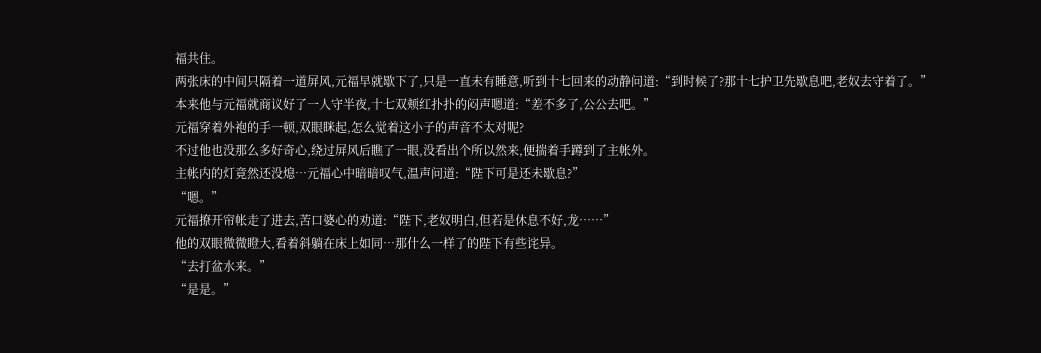福共住。
两张床的中间只隔着一道屏风,元福早就歇下了,只是一直未有睡意,听到十七回来的动静问道:“到时候了?那十七护卫先歇息吧,老奴去守着了。”
本来他与元福就商议好了一人守半夜,十七双颊红扑扑的闷声嗯道:“差不多了,公公去吧。”
元福穿着外袍的手一顿,双眼眯起,怎么觉着这小子的声音不太对呢?
不过他也没那么多好奇心,绕过屏风后瞧了一眼,没看出个所以然来,便揣着手蹲到了主帐外。
主帐内的灯竟然还没熄…元福心中暗暗叹气,温声问道:“陛下可是还未歇息?”
“嗯。”
元福撩开帘帐走了进去,苦口婆心的劝道:“陛下,老奴明白,但若是休息不好,龙……”
他的双眼微微瞪大,看着斜躺在床上如同…那什么一样了的陛下有些诧异。
“去打盆水来。”
“是是。”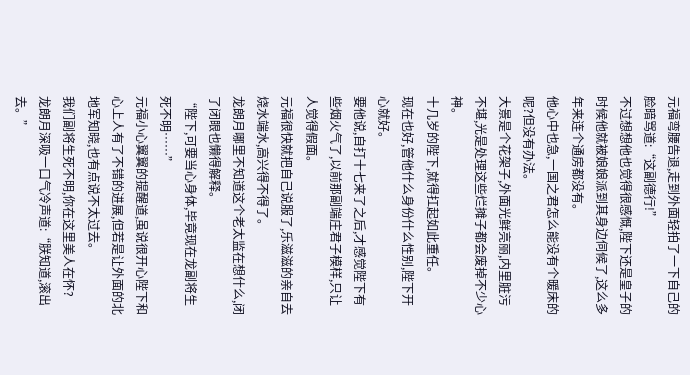元福弯腰告退,走到外面轻拍了一下自己的脸暗骂道:“这副德行!”
不过想想他也觉得很感慨,陛下还是皇子的时候他就被娘娘派到其身边伺候了,这么多年来连个通房都没有。
他心中也急,一国之君怎么能没有个暖床的呢?但没有办法。
大景是个花架子,外面光鲜亮丽,内里脏污不堪,光是处理这些烂摊子都会废掉不少心神。
十几岁的陛下,就得扛起如此重任。
现在也好,管他什么身份什么性别,陛下开心就好。
要他说,自打十七来了之后,才感觉陛下有些烟火气了,以前那副端庄君子模样,只让人觉得假面。
元福很快就把自己说服了,乐滋滋的亲自去烧水端水,高兴得不得了。
龙朗月哪里不知道这个老太监在想什么,闭了闭眼也懒得解释。
“陛下,可要当心身体,毕竟现在龙副将生死不明……”
元福小心翼翼的提醒道,虽说很开心陛下和心上人有了不错的进展,但若是让外面的北地军知晓,也有点说不太过去。
我们副将生死不明,你在这里美人在怀?
龙朗月深吸一口气冷声道:“朕知道,滚出去。”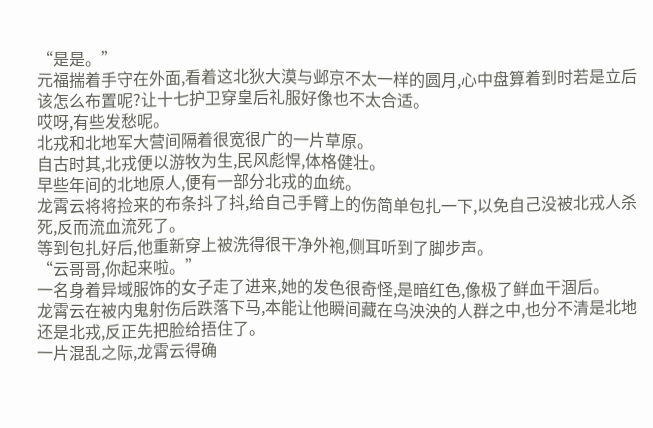“是是。”
元福揣着手守在外面,看着这北狄大漠与邺京不太一样的圆月,心中盘算着到时若是立后该怎么布置呢?让十七护卫穿皇后礼服好像也不太合适。
哎呀,有些发愁呢。
北戎和北地军大营间隔着很宽很广的一片草原。
自古时其,北戎便以游牧为生,民风彪悍,体格健壮。
早些年间的北地原人,便有一部分北戎的血统。
龙霄云将将捡来的布条抖了抖,给自己手臂上的伤简单包扎一下,以免自己没被北戎人杀死,反而流血流死了。
等到包扎好后,他重新穿上被洗得很干净外袍,侧耳听到了脚步声。
“云哥哥,你起来啦。”
一名身着异域服饰的女子走了进来,她的发色很奇怪,是暗红色,像极了鲜血干涸后。
龙霄云在被内鬼射伤后跌落下马,本能让他瞬间藏在乌泱泱的人群之中,也分不清是北地还是北戎,反正先把脸给捂住了。
一片混乱之际,龙霄云得确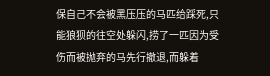保自己不会被黑压压的马匹给踩死,只能狼狈的往空处躲闪,捞了一匹因为受伤而被抛弃的马先行撤退,而躲着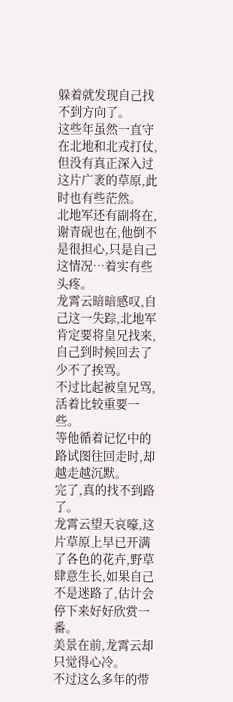躲着就发现自己找不到方向了。
这些年虽然一直守在北地和北戎打仗,但没有真正深入过这片广袤的草原,此时也有些茫然。
北地军还有副将在,谢青砚也在,他倒不是很担心,只是自己这情况…着实有些头疼。
龙霄云暗暗感叹,自己这一失踪,北地军肯定要将皇兄找来,自己到时候回去了少不了挨骂。
不过比起被皇兄骂,活着比较重要一些。
等他循着记忆中的路试图往回走时,却越走越沉默。
完了,真的找不到路了。
龙霄云望天哀嚎,这片草原上早已开满了各色的花卉,野草肆意生长,如果自己不是迷路了,估计会停下来好好欣赏一番。
美景在前,龙霄云却只觉得心冷。
不过这么多年的带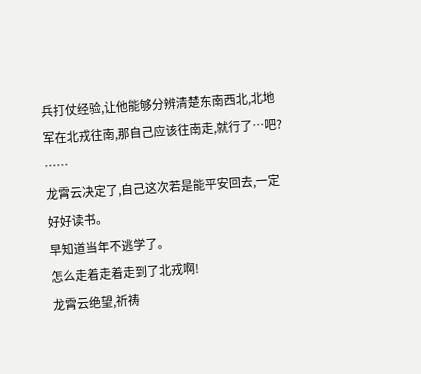兵打仗经验,让他能够分辨清楚东南西北,北地军在北戎往南,那自己应该往南走,就行了…吧?
……
龙霄云决定了,自己这次若是能平安回去,一定好好读书。
早知道当年不逃学了。
怎么走着走着走到了北戎啊!
龙霄云绝望,祈祷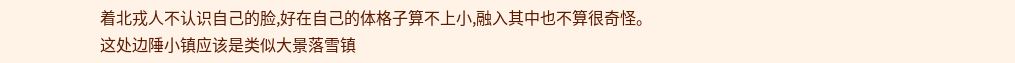着北戎人不认识自己的脸,好在自己的体格子算不上小,融入其中也不算很奇怪。
这处边陲小镇应该是类似大景落雪镇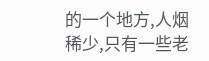的一个地方,人烟稀少,只有一些老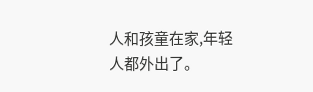人和孩童在家,年轻人都外出了。